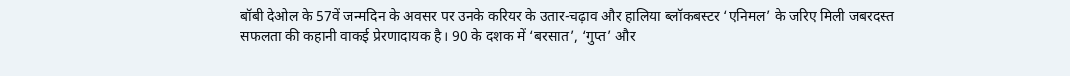बॉबी देओल के 57वें जन्मदिन के अवसर पर उनके करियर के उतार-चढ़ाव और हालिया ब्लॉकबस्टर ‘एनिमल’ के जरिए मिली जबरदस्त सफलता की कहानी वाकई प्रेरणादायक है। 90 के दशक में ‘बरसात’, ‘गुप्त’ और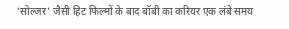‘सोल्जर’ जैसी हिट फिल्मों के बाद बॉबी का करियर एक लंबे समय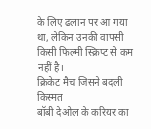के लिए ढलान पर आ गया था, लेकिन उनकी वापसी किसी फिल्मी स्क्रिप्ट से कम नहीं है।
क्रिकेट मैच जिसने बदली किस्मत
बॉबी देओल के करियर का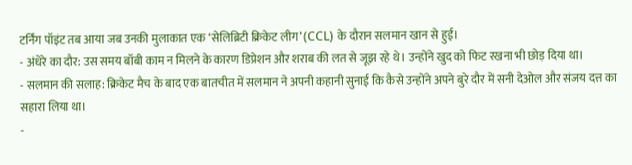टर्निंग पॉइंट तब आया जब उनकी मुलाकात एक ‘सेलिब्रिटी क्रिकेट लीग’ (CCL) के दौरान सलमान खान से हुई।
- अंधेरे का दौर: उस समय बॉबी काम न मिलने के कारण डिप्रेशन और शराब की लत से जूझ रहे थे। उन्होंने खुद को फिट रखना भी छोड़ दिया था।
- सलमान की सलाह: क्रिकेट मैच के बाद एक बातचीत में सलमान ने अपनी कहानी सुनाई कि कैसे उन्होंने अपने बुरे दौर में सनी देओल और संजय दत्त का सहारा लिया था।
-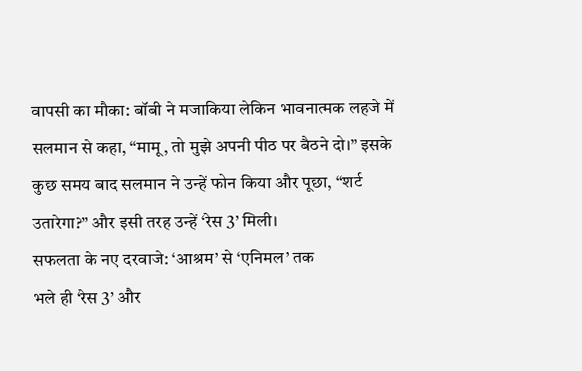वापसी का मौका: बॉबी ने मजाकिया लेकिन भावनात्मक लहजे में सलमान से कहा, “मामू, तो मुझे अपनी पीठ पर बैठने दो।” इसके कुछ समय बाद सलमान ने उन्हें फोन किया और पूछा, “शर्ट उतारेगा?” और इसी तरह उन्हें ‘रेस 3’ मिली।
सफलता के नए दरवाजे: ‘आश्रम’ से ‘एनिमल’ तक
भले ही ‘रेस 3’ और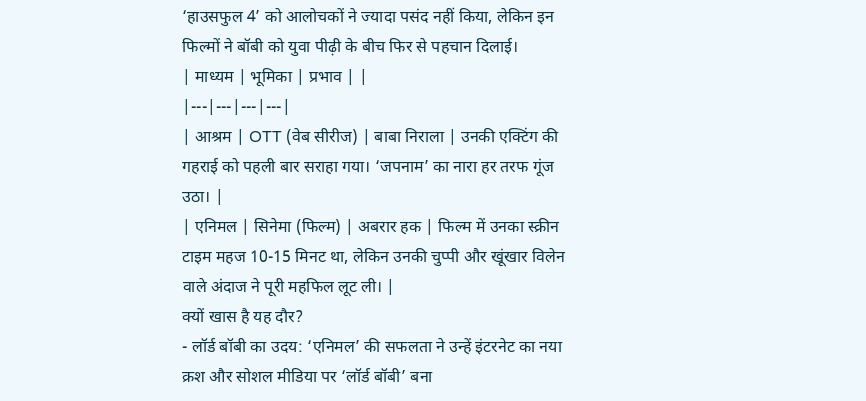‘हाउसफुल 4’ को आलोचकों ने ज्यादा पसंद नहीं किया, लेकिन इन फिल्मों ने बॉबी को युवा पीढ़ी के बीच फिर से पहचान दिलाई।
| माध्यम | भूमिका | प्रभाव | |
|---|---|---|---|
| आश्रम | OTT (वेब सीरीज) | बाबा निराला | उनकी एक्टिंग की गहराई को पहली बार सराहा गया। ‘जपनाम’ का नारा हर तरफ गूंज उठा। |
| एनिमल | सिनेमा (फिल्म) | अबरार हक | फिल्म में उनका स्क्रीन टाइम महज 10-15 मिनट था, लेकिन उनकी चुप्पी और खूंखार विलेन वाले अंदाज ने पूरी महफिल लूट ली। |
क्यों खास है यह दौर?
- लॉर्ड बॉबी का उदय: ‘एनिमल’ की सफलता ने उन्हें इंटरनेट का नया क्रश और सोशल मीडिया पर ‘लॉर्ड बॉबी’ बना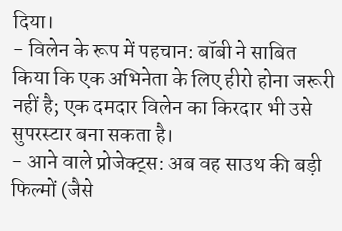दिया।
- विलेन के रूप में पहचान: बॉबी ने साबित किया कि एक अभिनेता के लिए हीरो होना जरूरी नहीं है; एक दमदार विलेन का किरदार भी उसे सुपरस्टार बना सकता है।
- आने वाले प्रोजेक्ट्स: अब वह साउथ की बड़ी फिल्मों (जैसे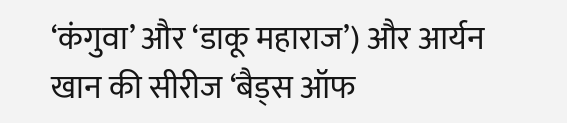‘कंगुवा’ और ‘डाकू महाराज’) और आर्यन खान की सीरीज ‘बैड्स ऑफ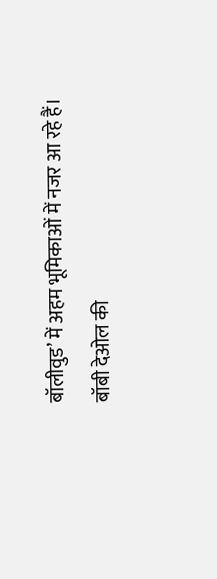बॉलीवुड’ में अहम भूमिकाओं में नजर आ रहे हैं।
बॉबी देओल की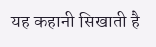यह कहानी सिखाती है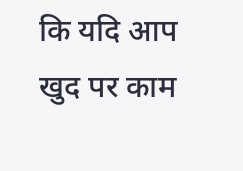कि यदि आप खुद पर काम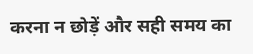करना न छोड़ें और सही समय का